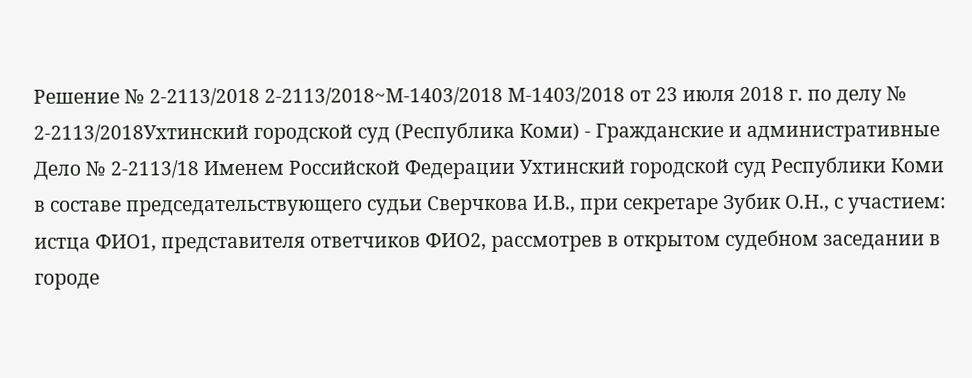Решение № 2-2113/2018 2-2113/2018~М-1403/2018 М-1403/2018 от 23 июля 2018 г. по делу № 2-2113/2018Ухтинский городской суд (Республика Коми) - Гражданские и административные Дело № 2-2113/18 Именем Российской Федерации Ухтинский городской суд Республики Коми в составе председательствующего судьи Сверчкова И.В., при секретаре Зубик О.Н., с участием: истца ФИО1, представителя ответчиков ФИО2, рассмотрев в открытом судебном заседании в городе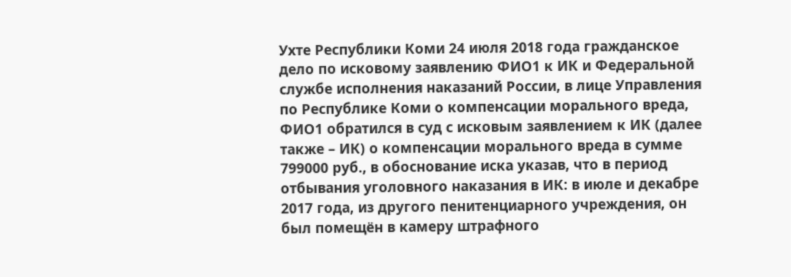Ухте Республики Коми 24 июля 2018 года гражданское дело по исковому заявлению ФИО1 к ИК и Федеральной службе исполнения наказаний России, в лице Управления по Республике Коми о компенсации морального вреда, ФИО1 обратился в суд с исковым заявлением к ИК (далее также – ИК) о компенсации морального вреда в сумме 799000 руб., в обоснование иска указав, что в период отбывания уголовного наказания в ИК: в июле и декабре 2017 года, из другого пенитенциарного учреждения, он был помещён в камеру штрафного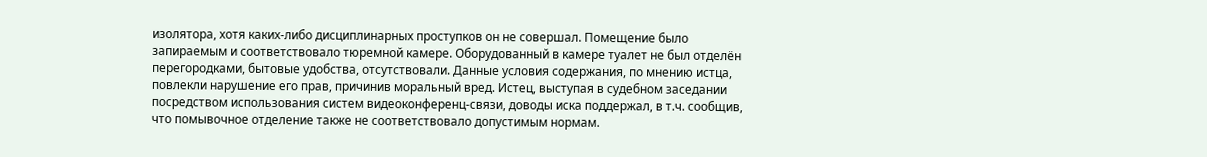изолятора, хотя каких-либо дисциплинарных проступков он не совершал. Помещение было запираемым и соответствовало тюремной камере. Оборудованный в камере туалет не был отделён перегородками, бытовые удобства, отсутствовали. Данные условия содержания, по мнению истца, повлекли нарушение его прав, причинив моральный вред. Истец, выступая в судебном заседании посредством использования систем видеоконференц-связи, доводы иска поддержал, в т.ч. сообщив, что помывочное отделение также не соответствовало допустимым нормам.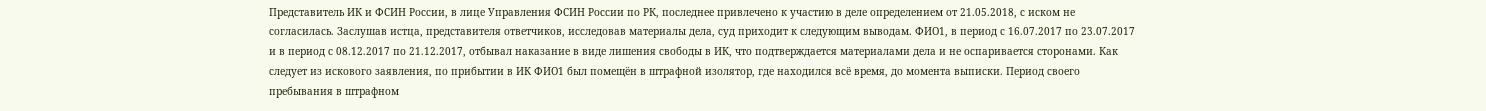Представитель ИК и ФСИН России, в лице Управления ФСИН России по РК, последнее привлечено к участию в деле определением от 21.05.2018, с иском не согласилась. Заслушав истца, представителя ответчиков, исследовав материалы дела, суд приходит к следующим выводам. ФИО1, в период с 16.07.2017 по 23.07.2017 и в период с 08.12.2017 по 21.12.2017, отбывал наказание в виде лишения свободы в ИК, что подтверждается материалами дела и не оспаривается сторонами. Как следует из искового заявления, по прибытии в ИК ФИО1 был помещён в штрафной изолятор, где находился всё время, до момента выписки. Период своего пребывания в штрафном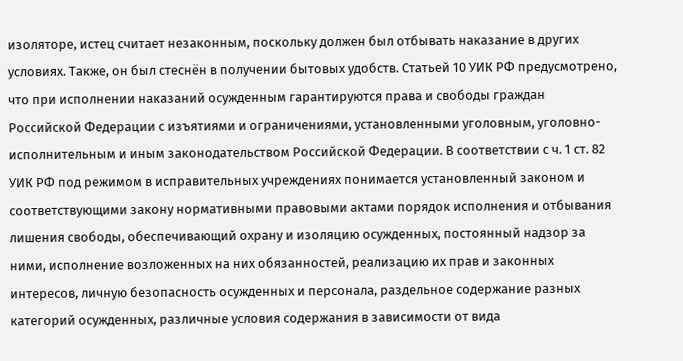изоляторе, истец считает незаконным, поскольку должен был отбывать наказание в других условиях. Также, он был стеснён в получении бытовых удобств. Статьей 10 УИК РФ предусмотрено, что при исполнении наказаний осужденным гарантируются права и свободы граждан Российской Федерации с изъятиями и ограничениями, установленными уголовным, уголовно-исполнительным и иным законодательством Российской Федерации. В соответствии с ч. 1 ст. 82 УИК РФ под режимом в исправительных учреждениях понимается установленный законом и соответствующими закону нормативными правовыми актами порядок исполнения и отбывания лишения свободы, обеспечивающий охрану и изоляцию осужденных, постоянный надзор за ними, исполнение возложенных на них обязанностей, реализацию их прав и законных интересов, личную безопасность осужденных и персонала, раздельное содержание разных категорий осужденных, различные условия содержания в зависимости от вида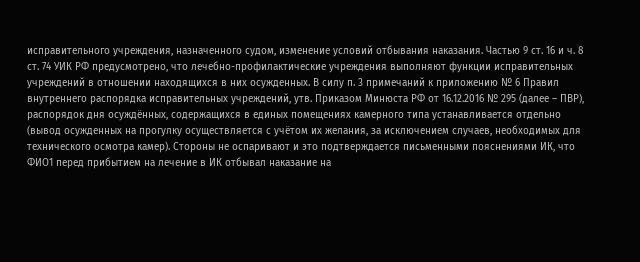исправительного учреждения, назначенного судом, изменение условий отбывания наказания. Частью 9 ст. 16 и ч. 8 ст. 74 УИК РФ предусмотрено, что лечебно-профилактические учреждения выполняют функции исправительных учреждений в отношении находящихся в них осужденных. В силу п. 3 примечаний к приложению № 6 Правил внутреннего распорядка исправительных учреждений, утв. Приказом Минюста РФ от 16.12.2016 № 295 (далее – ПВР), распорядок дня осуждённых, содержащихся в единых помещениях камерного типа устанавливается отдельно (вывод осужденных на прогулку осуществляется с учётом их желания, за исключением случаев, необходимых для технического осмотра камер). Стороны не оспаривают и это подтверждается письменными пояснениями ИК, что ФИО1 перед прибытием на лечение в ИК отбывал наказание на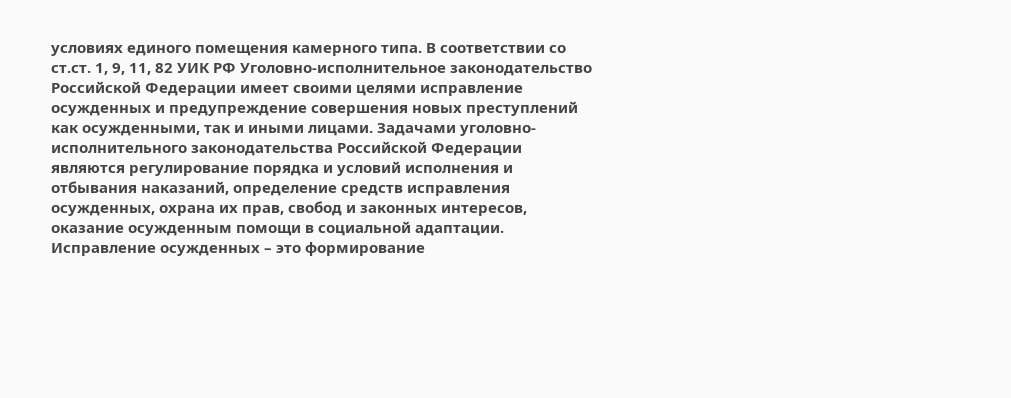условиях единого помещения камерного типа. В соответствии со ст.ст. 1, 9, 11, 82 УИК РФ Уголовно-исполнительное законодательство Российской Федерации имеет своими целями исправление осужденных и предупреждение совершения новых преступлений как осужденными, так и иными лицами. Задачами уголовно-исполнительного законодательства Российской Федерации являются регулирование порядка и условий исполнения и отбывания наказаний, определение средств исправления осужденных, охрана их прав, свобод и законных интересов, оказание осужденным помощи в социальной адаптации. Исправление осужденных – это формирование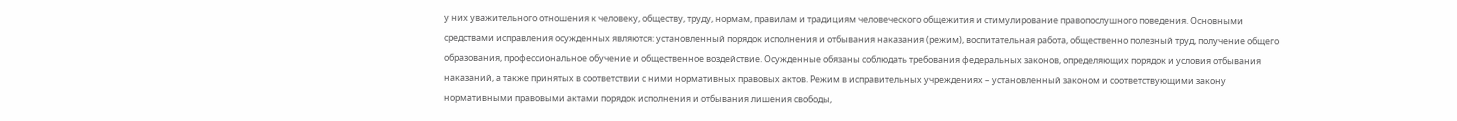у них уважительного отношения к человеку, обществу, труду, нормам, правилам и традициям человеческого общежития и стимулирование правопослушного поведения. Основными средствами исправления осужденных являются: установленный порядок исполнения и отбывания наказания (режим), воспитательная работа, общественно полезный труд, получение общего образования, профессиональное обучение и общественное воздействие. Осужденные обязаны соблюдать требования федеральных законов, определяющих порядок и условия отбывания наказаний, а также принятых в соответствии с ними нормативных правовых актов. Режим в исправительных учреждениях – установленный законом и соответствующими закону нормативными правовыми актами порядок исполнения и отбывания лишения свободы,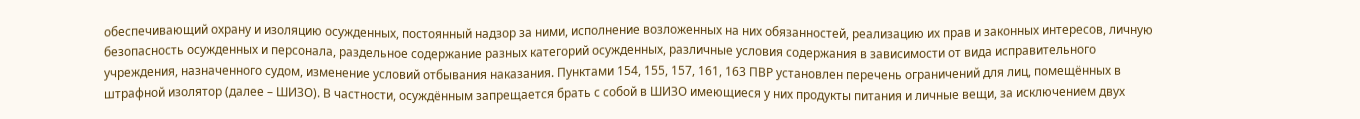обеспечивающий охрану и изоляцию осужденных, постоянный надзор за ними, исполнение возложенных на них обязанностей, реализацию их прав и законных интересов, личную безопасность осужденных и персонала, раздельное содержание разных категорий осужденных, различные условия содержания в зависимости от вида исправительного учреждения, назначенного судом, изменение условий отбывания наказания. Пунктами 154, 155, 157, 161, 163 ПВР установлен перечень ограничений для лиц, помещённых в штрафной изолятор (далее – ШИЗО). В частности, осуждённым запрещается брать с собой в ШИЗО имеющиеся у них продукты питания и личные вещи, за исключением двух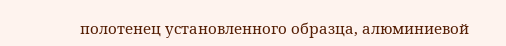полотенец установленного образца, алюминиевой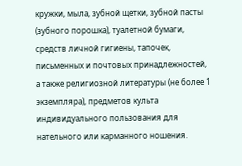кружки, мыла, зубной щетки, зубной пасты (зубного порошка), туалетной бумаги, средств личной гигиены, тапочек, письменных и почтовых принадлежностей, а также религиозной литературы (не более 1 экземпляра), предметов культа индивидуального пользования для нательного или карманного ношения.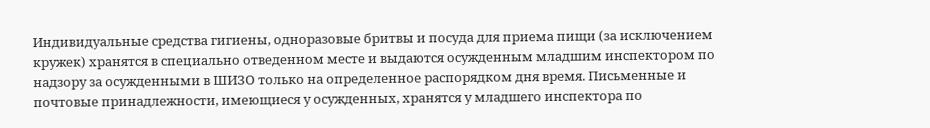Индивидуальные средства гигиены, одноразовые бритвы и посуда для приема пищи (за исключением кружек) хранятся в специально отведенном месте и выдаются осужденным младшим инспектором по надзору за осужденными в ШИЗО только на определенное распорядком дня время. Письменные и почтовые принадлежности, имеющиеся у осужденных, хранятся у младшего инспектора по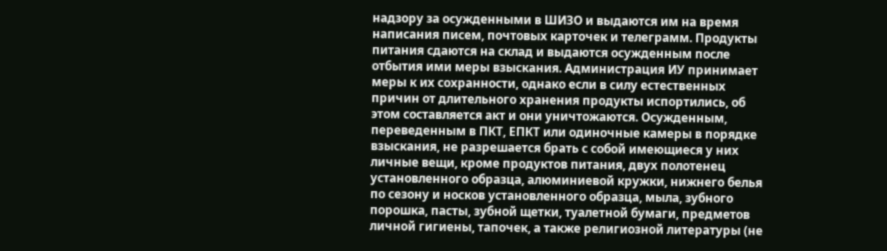надзору за осужденными в ШИЗО и выдаются им на время написания писем, почтовых карточек и телеграмм. Продукты питания сдаются на склад и выдаются осужденным после отбытия ими меры взыскания. Администрация ИУ принимает меры к их сохранности, однако если в силу естественных причин от длительного хранения продукты испортились, об этом составляется акт и они уничтожаются. Осужденным, переведенным в ПКТ, ЕПКТ или одиночные камеры в порядке взыскания, не разрешается брать с собой имеющиеся у них личные вещи, кроме продуктов питания, двух полотенец установленного образца, алюминиевой кружки, нижнего белья по сезону и носков установленного образца, мыла, зубного порошка, пасты, зубной щетки, туалетной бумаги, предметов личной гигиены, тапочек, а также религиозной литературы (не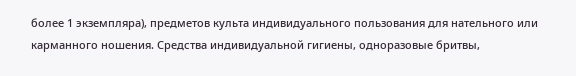более 1 экземпляра), предметов культа индивидуального пользования для нательного или карманного ношения. Средства индивидуальной гигиены, одноразовые бритвы,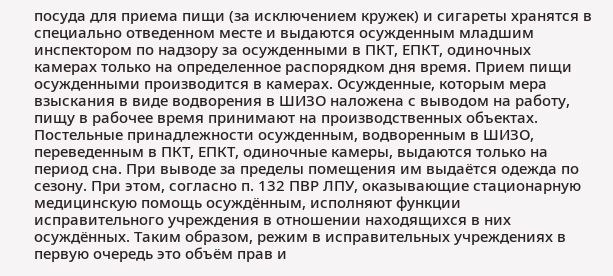посуда для приема пищи (за исключением кружек) и сигареты хранятся в специально отведенном месте и выдаются осужденным младшим инспектором по надзору за осужденными в ПКТ, ЕПКТ, одиночных камерах только на определенное распорядком дня время. Прием пищи осужденными производится в камерах. Осужденные, которым мера взыскания в виде водворения в ШИЗО наложена с выводом на работу, пищу в рабочее время принимают на производственных объектах. Постельные принадлежности осужденным, водворенным в ШИЗО, переведенным в ПКТ, ЕПКТ, одиночные камеры, выдаются только на период сна. При выводе за пределы помещения им выдаётся одежда по сезону. При этом, согласно п. 132 ПВР ЛПУ, оказывающие стационарную медицинскую помощь осуждённым, исполняют функции исправительного учреждения в отношении находящихся в них осуждённых. Таким образом, режим в исправительных учреждениях в первую очередь это объём прав и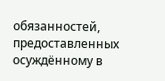обязанностей, предоставленных осуждённому в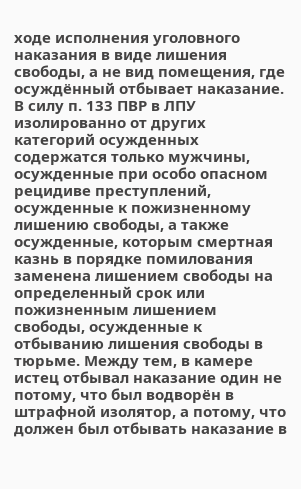ходе исполнения уголовного наказания в виде лишения свободы, а не вид помещения, где осуждённый отбывает наказание. В силу п. 133 ПВР в ЛПУ изолированно от других категорий осужденных содержатся только мужчины, осужденные при особо опасном рецидиве преступлений, осужденные к пожизненному лишению свободы, а также осужденные, которым смертная казнь в порядке помилования заменена лишением свободы на определенный срок или пожизненным лишением свободы, осужденные к отбыванию лишения свободы в тюрьме. Между тем, в камере истец отбывал наказание один не потому, что был водворён в штрафной изолятор, а потому, что должен был отбывать наказание в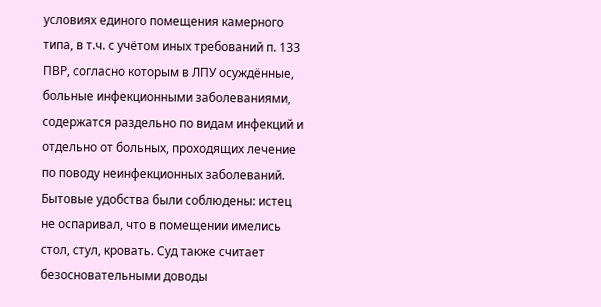условиях единого помещения камерного типа, в т.ч. с учётом иных требований п. 133 ПВР, согласно которым в ЛПУ осуждённые, больные инфекционными заболеваниями, содержатся раздельно по видам инфекций и отдельно от больных, проходящих лечение по поводу неинфекционных заболеваний. Бытовые удобства были соблюдены: истец не оспаривал, что в помещении имелись стол, стул, кровать. Суд также считает безосновательными доводы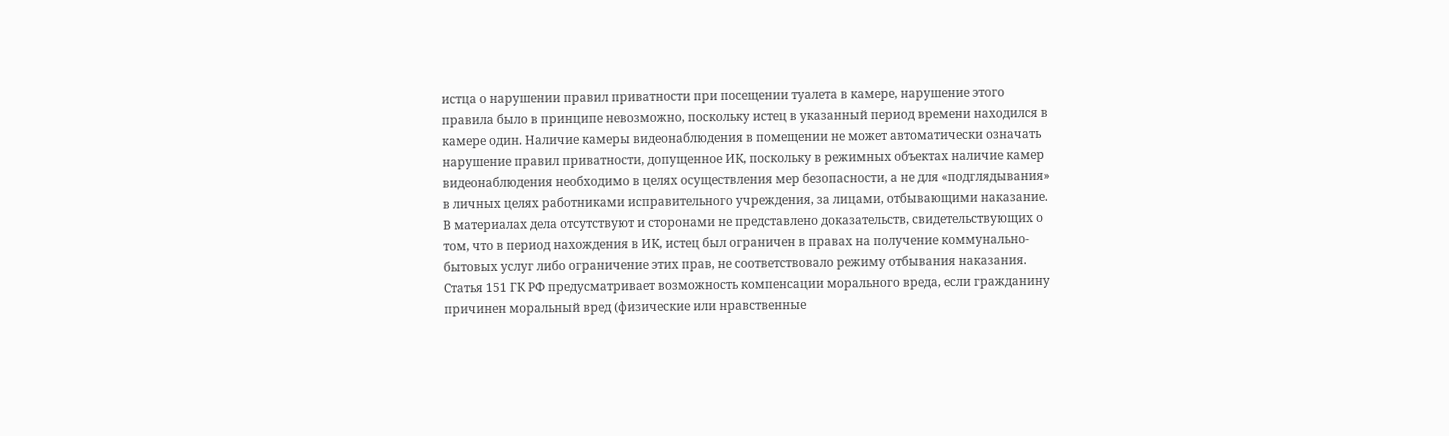истца о нарушении правил приватности при посещении туалета в камере, нарушение этого правила было в принципе невозможно, поскольку истец в указанный период времени находился в камере один. Наличие камеры видеонаблюдения в помещении не может автоматически означать нарушение правил приватности, допущенное ИК, поскольку в режимных объектах наличие камер видеонаблюдения необходимо в целях осуществления мер безопасности, а не для «подглядывания» в личных целях работниками исправительного учреждения, за лицами, отбывающими наказание. В материалах дела отсутствуют и сторонами не представлено доказательств, свидетельствующих о том, что в период нахождения в ИК, истец был ограничен в правах на получение коммунально-бытовых услуг либо ограничение этих прав, не соответствовало режиму отбывания наказания. Статья 151 ГК РФ предусматривает возможность компенсации морального вреда, если гражданину причинен моральный вред (физические или нравственные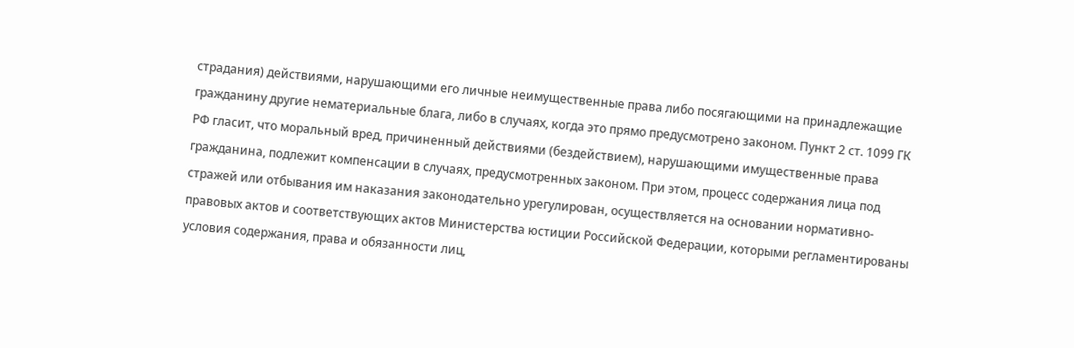страдания) действиями, нарушающими его личные неимущественные права либо посягающими на принадлежащие гражданину другие нематериальные блага, либо в случаях, когда это прямо предусмотрено законом. Пункт 2 ст. 1099 ГК РФ гласит, что моральный вред, причиненный действиями (бездействием), нарушающими имущественные права гражданина, подлежит компенсации в случаях, предусмотренных законом. При этом, процесс содержания лица под стражей или отбывания им наказания законодательно урегулирован, осуществляется на основании нормативно-правовых актов и соответствующих актов Министерства юстиции Российской Федерации, которыми регламентированы условия содержания, права и обязанности лиц,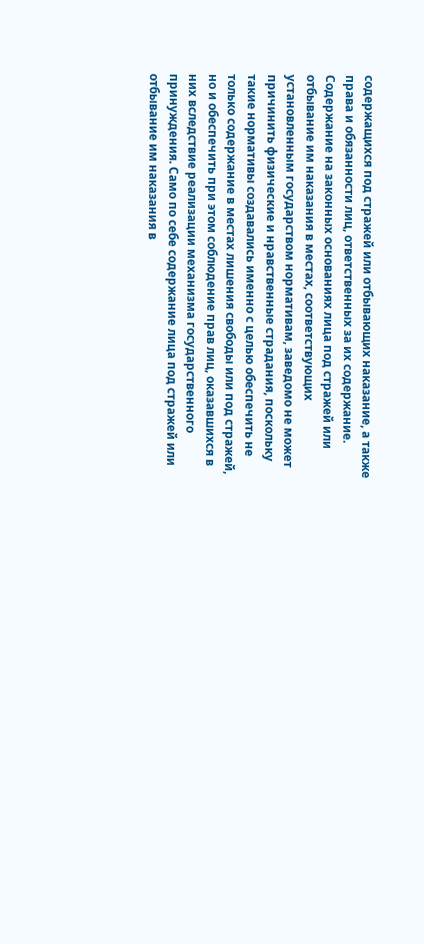содержащихся под стражей или отбывающих наказание, а также права и обязанности лиц, ответственных за их содержание. Содержание на законных основаниях лица под стражей или отбывание им наказания в местах, соответствующих установленным государством нормативам, заведомо не может причинить физические и нравственные страдания, поскольку такие нормативы создавались именно с целью обеспечить не только содержание в местах лишения свободы или под стражей, но и обеспечить при этом соблюдение прав лиц, оказавшихся в них вследствие реализации механизма государственного принуждения. Само по себе содержание лица под стражей или отбывание им наказания в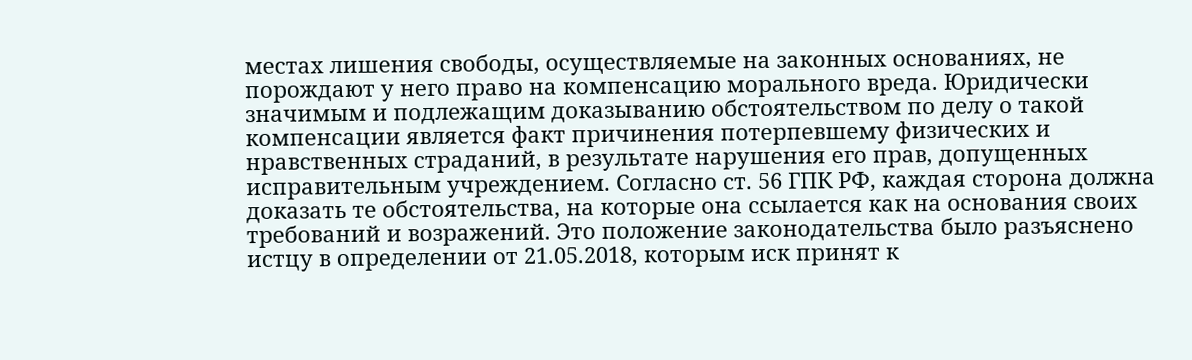местах лишения свободы, осуществляемые на законных основаниях, не порождают у него право на компенсацию морального вреда. Юридически значимым и подлежащим доказыванию обстоятельством по делу о такой компенсации является факт причинения потерпевшему физических и нравственных страданий, в результате нарушения его прав, допущенных исправительным учреждением. Согласно ст. 56 ГПК РФ, каждая сторона должна доказать те обстоятельства, на которые она ссылается как на основания своих требований и возражений. Это положение законодательства было разъяснено истцу в определении от 21.05.2018, которым иск принят к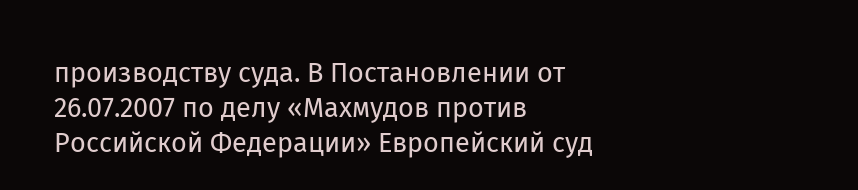производству суда. В Постановлении от 26.07.2007 по делу «Махмудов против Российской Федерации» Европейский суд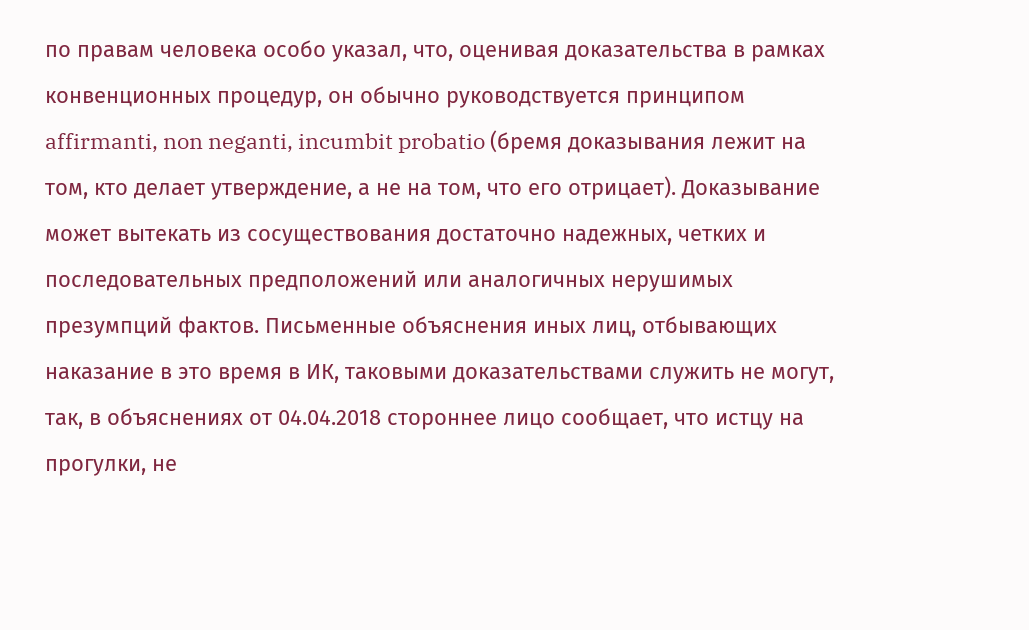по правам человека особо указал, что, оценивая доказательства в рамках конвенционных процедур, он обычно руководствуется принципом affirmanti, non neganti, incumbit probatio (бремя доказывания лежит на том, кто делает утверждение, а не на том, что его отрицает). Доказывание может вытекать из сосуществования достаточно надежных, четких и последовательных предположений или аналогичных нерушимых презумпций фактов. Письменные объяснения иных лиц, отбывающих наказание в это время в ИК, таковыми доказательствами служить не могут, так, в объяснениях от 04.04.2018 стороннее лицо сообщает, что истцу на прогулки, не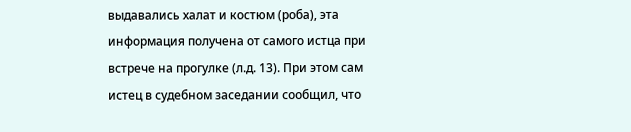выдавались халат и костюм (роба), эта информация получена от самого истца при встрече на прогулке (л.д. 13). При этом сам истец в судебном заседании сообщил, что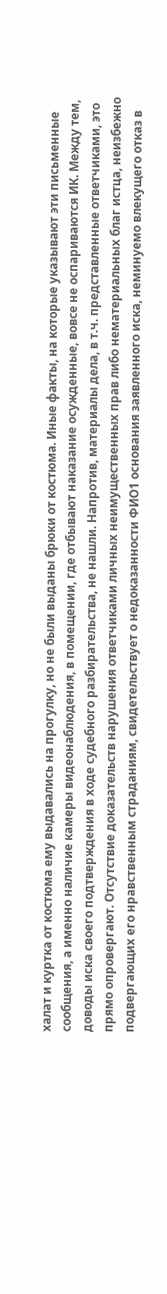халат и куртка от костюма ему выдавались на прогулку, но не были выданы брюки от костюма. Иные факты, на которые указывают эти письменные сообщения, а именно наличие камеры видеонаблюдения, в помещении, где отбывают наказание осужденные, вовсе не оспариваются ИК. Между тем, доводы иска своего подтверждения в ходе судебного разбирательства, не нашли. Напротив, материалы дела, в т.ч. представленные ответчиками, это прямо опровергают. Отсутствие доказательств нарушения ответчиками личных неимущественных прав либо нематериальных благ истца, неизбежно подвергающих его нравственным страданиям, свидетельствует о недоказанности ФИО1 основания заявленного иска, неминуемо влекущего отказ в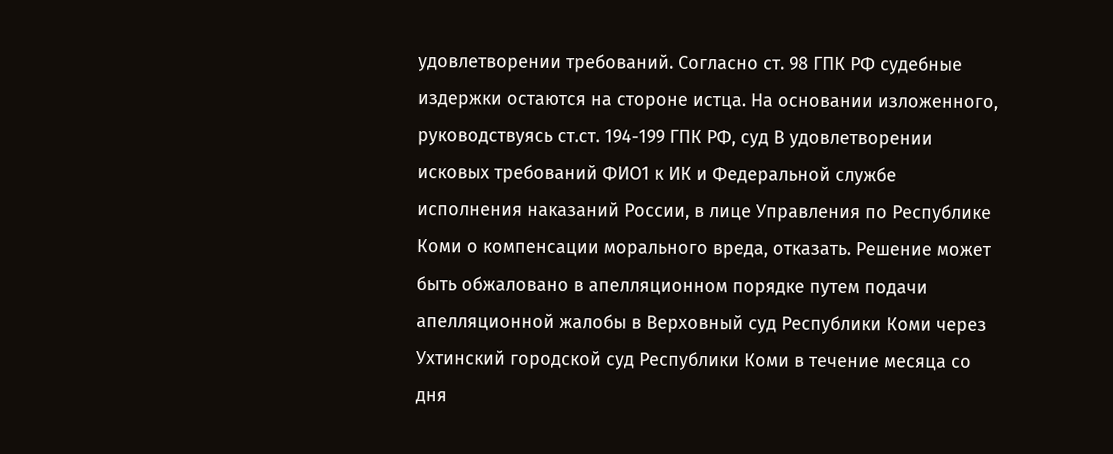удовлетворении требований. Согласно ст. 98 ГПК РФ судебные издержки остаются на стороне истца. На основании изложенного, руководствуясь ст.ст. 194-199 ГПК РФ, суд В удовлетворении исковых требований ФИО1 к ИК и Федеральной службе исполнения наказаний России, в лице Управления по Республике Коми о компенсации морального вреда, отказать. Решение может быть обжаловано в апелляционном порядке путем подачи апелляционной жалобы в Верховный суд Республики Коми через Ухтинский городской суд Республики Коми в течение месяца со дня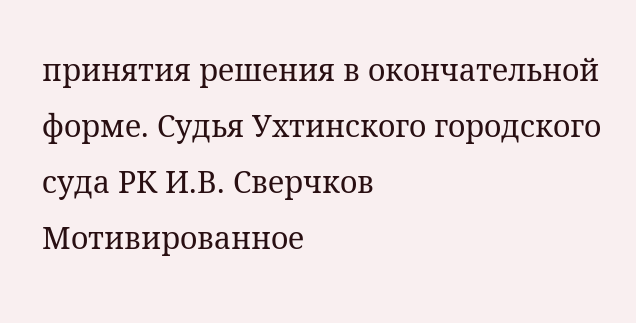принятия решения в окончательной форме. Судья Ухтинского городского суда РК И.В. Сверчков Мотивированное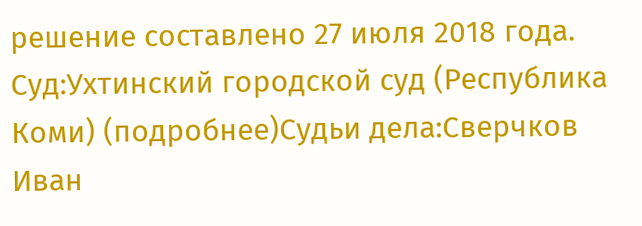решение составлено 27 июля 2018 года. Суд:Ухтинский городской суд (Республика Коми) (подробнее)Судьи дела:Сверчков Иван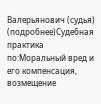Валерьянович (судья) (подробнее)Судебная практика по:Моральный вред и его компенсация, возмещение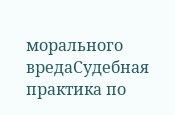морального вредаСудебная практика по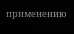применению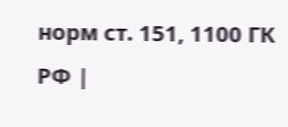норм ст. 151, 1100 ГК РФ |